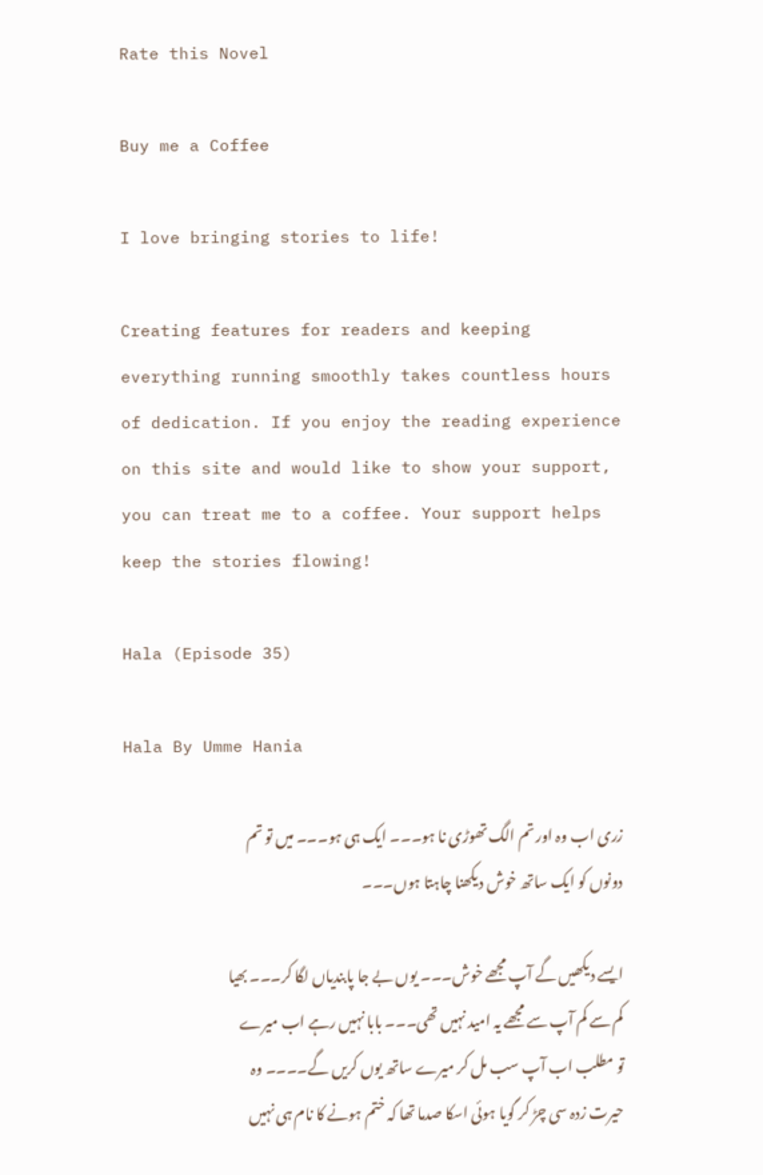Rate this Novel

Buy me a Coffee

I love bringing stories to life!

Creating features for readers and keeping everything running smoothly takes countless hours of dedication. If you enjoy the reading experience on this site and would like to show your support, you can treat me to a coffee. Your support helps keep the stories flowing!

Hala (Episode 35)

Hala By Umme Hania

زری اب وہ اور تم الگ تھوڑی نا ہو۔۔۔ ایک ہی ہو۔۔۔ میں تو تم دونوں کو ایک ساتھ خوش دیکھنا چاہتا ہوں۔۔۔

ایسے دیکھیں گے آپ مجھے خوش۔۔۔ یوں بے جا پابندیاں لگا کر۔۔۔ بھیا کم سے کم آپ سے مجھے یہ امید نہیں تھی۔۔۔ بابا نہیں رہے اب میرے تو مطلب اب آپ سب مل کر میرے ساتھ یوں کریں گے۔۔۔۔ وہ حیرت زدہ سی چڑ کر گویا ہوئی اسکا صدما تھا کہ ختم ہونے کا نام ہی نہیں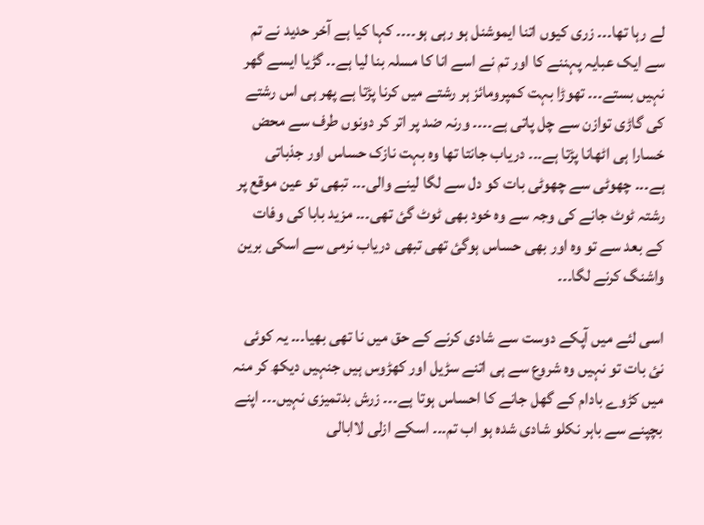لے رہا تھا۔۔۔ زری کیوں اتنا ایموشنل ہو رہی ہو۔۔۔۔ کہا کیا ہے آخر حدید نے تم سے ایک عبایہ پہننے کا اور تم نے اسے انا کا مسلہ بنا لیا ہے۔۔ گڑیا ایسے گھر نہیں بستے۔۔۔ تھوڑا بہت کمپرومائز ہر رشتے میں کرنا پڑتا ہے پھر ہی اس رشتے کی گاڑی توازن سے چل پاتی ہے۔۔۔۔ ورنہ ضد پر اتر کر دونوں طرف سے محض خسارا ہی اٹھانا پڑتا ہے۔۔۔ دریاب جانتا تھا وہ بہت نازک حساس اور جذباتی ہے۔۔۔ چھوٹی سے چھوٹی بات کو دل سے لگا لینے والی۔۔۔ تبھی تو عین موقع پر رشتہ ٹوٹ جانے کی وجہ سے وہ خود بھی ٹوٹ گئ تھی۔۔۔ مزید بابا کی وفات کے بعد سے تو وہ اور بھی حساس ہوگئ تھی تبھی دریاب نرمی سے اسکی برین واشنگ کرنے لگا۔۔۔

اسی لئے میں آپکے دوست سے شادی کرنے کے حق میں نا تھی بھیا۔۔۔ یہ کوئی نئ بات تو نہیں وہ شروع سے ہی اتنے سڑیل اور کھڑوس ہیں جنہیں دیکھ کر منہ میں کڑوے بادام کے گھل جانے کا احساس ہوتا ہے۔۔۔ زرش بدتمیزی نہیں۔۔۔ اپنے بچپنے سے باہر نکلو شادی شدہ ہو اب تم۔۔۔ اسکے ازلی لاابالی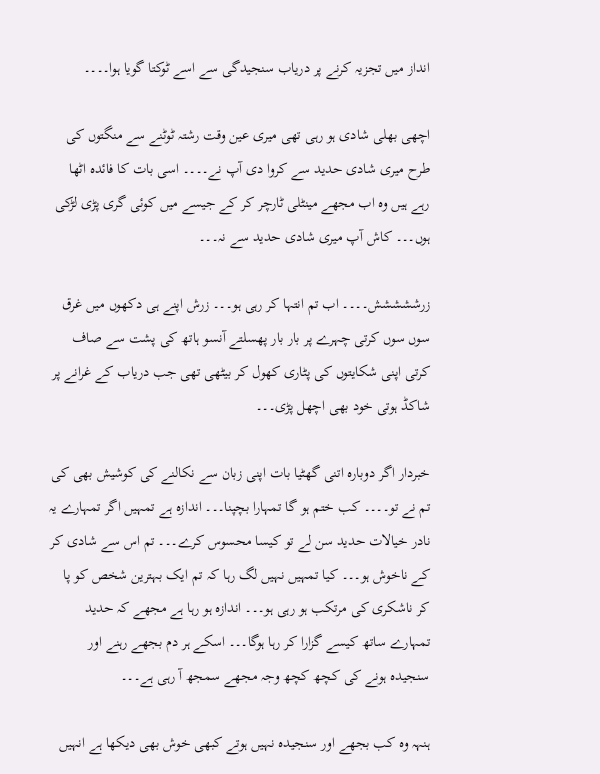انداز میں تجزیہ کرنے پر دریاب سنجیدگی سے اسے ٹوکتا گویا ہوا۔۔۔۔

اچھی بھلی شادی ہو رہی تھی میری عین وقت رشتہ ٹوٹنے سے منگتوں کی طرح میری شادی حدید سے کروا دی آپ نے۔۔۔۔ اسی بات کا فائدہ اٹھا رہے ہیں وہ اب مجھے مینٹلی ٹارچر کر کے جیسے میں کوئی گری پڑی لڑکی ہوں۔۔۔ کاش آپ میری شادی حدید سے نہ۔۔۔

زرششششش۔۔۔۔ اب تم انتہا کر رہی ہو۔۔۔ زرش اپنے ہی دکھوں میں غرق سوں سوں کرتی چہرے پر بار بار پھسلتے آنسو ہاتھ کی پشت سے صاف کرتی اپنی شکایتوں کی پٹاری کھول کر بیٹھی تھی جب دریاب کے غرانے پر شاکڈ ہوتی خود بھی اچھل پڑی۔۔۔

خبردار اگر دوبارہ اتنی گھٹیا بات اپنی زبان سے نکالنے کی کوشیش بھی کی تم نے تو۔۔۔۔ کب ختم ہو گا تمہارا بچپنا۔۔۔ اندازہ ہے تمہیں اگر تمہارے یہ نادر خیالات حدید سن لے تو کیسا محسوس کرے۔۔۔ تم اس سے شادی کر کے ناخوش ہو۔۔۔ کیا تمہیں نہیں لگ رہا کہ تم ایک بہترین شخص کو پا کر ناشکری کی مرتکب ہو رہی ہو۔۔۔ اندازہ ہو رہا ہے مجھے کہ حدید تمہارے ساتھ کیسے گزارا کر رہا ہوگا۔۔۔ اسکے ہر دم بجھے رہنے اور سنجیدہ ہونے کی کچھ کچھ وجہ مجھے سمجھ آ رہی ہے۔۔۔

ہنہہ وہ کب بجھے اور سنجیدہ نہیں ہوتے کبھی خوش بھی دیکھا ہے انہیں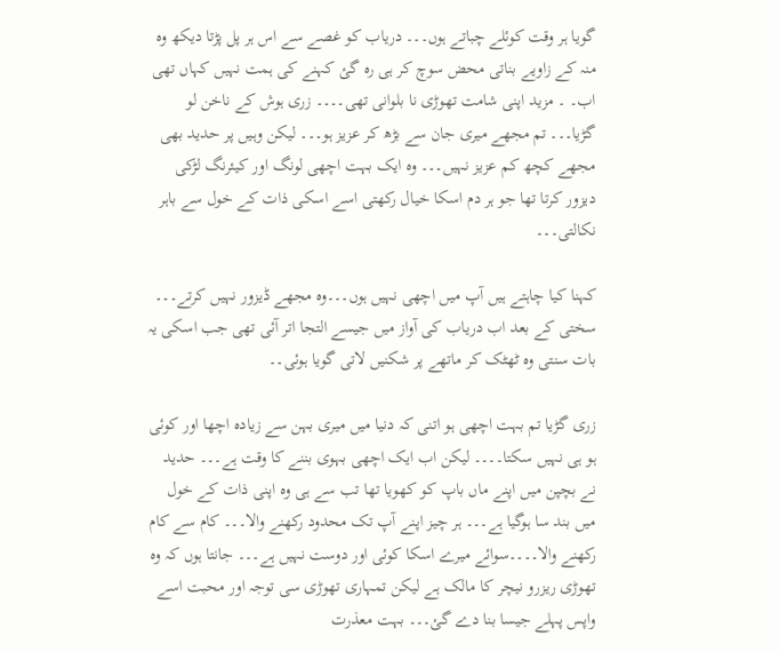گویا ہر وقت کوئلے چباتے ہوں۔۔۔ دریاب کو غصے سے اس ہر پل پڑتا دیکھ وہ منہ کے زاویے بناتی محض سوچ کر ہی رہ گئ کہنے کی ہمت نہیں کہاں تھی اب۔ ۔ مزید اپنی شامت تھوڑی نا بلوانی تھی۔۔۔۔ زری ہوش کے ناخن لو گڑیا۔۔۔ تم مجھے میری جان سے بڑھ کر عزیز ہو۔۔۔ لیکن وہیں پر حدید بھی مجھے کچھ کم عزیز نہیں۔۔۔ وہ ایک بہت اچھی لونگ اور کیئرنگ لڑکی دیزور کرتا تھا جو ہر دم اسکا خیال رکھتی اسے اسکی ذات کے خول سے باہر نکالتی۔۔۔

کہنا کیا چاہتے ہیں آپ میں اچھی نہیں ہوں۔۔۔وہ مجھے ڈیزور نہیں کرتے۔۔۔ سختی کے بعد اب دریاب کی آواز میں جیسے التجا اتر آئی تھی جب اسکی یہ بات سنتی وہ ٹھٹک کر ماتھے پر شکنیں لاتی گویا ہوئی۔۔

زری گڑیا تم بہت اچھی ہو اتنی کہ دنیا میں میری بہن سے زیادہ اچھا اور کوئی ہو ہی نہیں سکتا۔۔۔۔ لیکن اب ایک اچھی بہوی بننے کا وقت ہے۔۔۔ حدید نے بچپن میں اپنے ماں باپ کو کھویا تھا تب سے ہی وہ اپنی ذات کے خول میں بند سا ہوگیا ہے۔۔۔ ہر چیز اپنے آپ تک محدود رکھنے والا۔۔۔ کام سے کام رکھنے والا۔۔۔۔سوائے میرے اسکا کوئی اور دوست نہیں ہے۔۔۔ جانتا ہوں کہ وہ تھوڑی ریزرو نیچر کا مالک ہے لیکن تمہاری تھوڑی سی توجہ اور محبت اسے واپس پہلے جیسا بنا دے گئ۔۔۔ بہت معذرت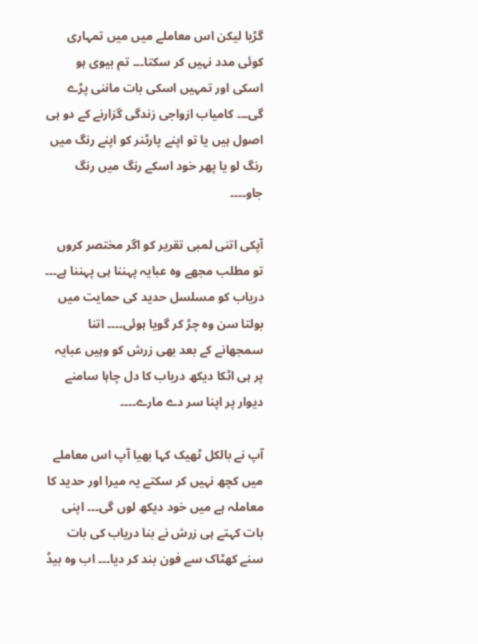گڑیا لیکن اس معاملے میں میں تمہاری کوئی مدد نہیں کر سکتا۔۔۔ تم بیوی ہو اسکی اور تمہیں اسکی بات ماننی پڑے گی۔۔۔ کامیاب ازواجی زندگی گزارنے کے دو ہی اصول ہیں یا تو اپنے پارٹنر کو اپنے رنگ میں رنگ لو یا پھر خود اسکے رنگ میں رنگ جاو۔۔۔۔

آپکی اتنی لمبی تقریر کو اگر مختصر کروں تو مطلب مجھے وہ عبایہ پہننا ہی پہننا ہے۔۔۔ دریاب کو مسلسل حدید کی حمایت میں بولتا سن وہ چڑ کر گویا ہوئی۔۔۔۔ اتنا سمجھانے کے بعد بھی زرش کو وہیں عبایہ پر ہی اٹکا دیکھ دریاب کا دل چاہا سامنے دیوار پر اپنا سر دے مارے۔۔۔۔

آپ نے بالکل ٹھیک کہا بھیا آپ اس معاملے میں کچھ نہیں کر سکتے یہ میرا اور حدید کا معاملہ ہے میں خود دیکھ لوں گی۔۔۔ اپنی بات کہتے ہی زرش نے بنا دریاب کی بات سنے کھٹاک سے فون بند کر دیا۔۔۔ اب وہ بیڈ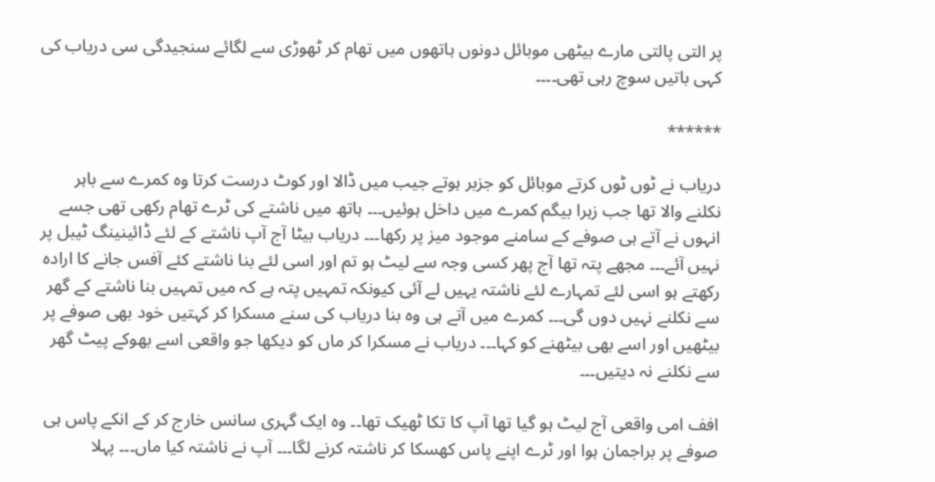پر التی پالتی مارے بیٹھی موبائل دونوں ہاتھوں میں تھام کر ٹھوڑی سے لگائے سنجیدگی سی دریاب کی کہی باتیں سوچ رہی تھی۔۔۔۔

******

دریاب نے ٹوں ٹوں کرتے موبائل کو جزبر ہوتے جیب میں ڈالا اور کوٹ درست کرتا وہ کمرے سے باہر نکلنے والا تھا جب زہرا بیگم کمرے میں داخل ہوئیں۔۔۔ ہاتھ میں ناشتے کی ٹرے تھام رکھی تھی جسے انہوں نے آتے ہی صوفے کے سامنے موجود میز پر رکھا۔۔۔ دریاب بیٹا آج آپ ناشتے کے لئے ڈائینینگ ٹیبل پر نہیں آئے۔۔۔ مجھے پتہ تھا آج پھر کسی وجہ سے لیٹ ہو تم اور اسی لئے بنا ناشتے کئے آفس جانے کا ارادہ رکھتے ہو اسی لئے تمہارے لئے ناشتہ یہیں لے آئی کیونکہ تمہیں پتہ ہے کہ میں تمہیں بنا ناشتے کے گھر سے نکلنے نہیں دوں گی۔۔۔ کمرے میں آتے ہی وہ بنا دریاب کی سنے مسکرا کر کہتیں خود بھی صوفے پر بیٹھیں اور اسے بھی بیٹھنے کو کہا۔۔۔ دریاب نے مسکرا کر ماں کو دیکھا جو واقعی اسے بھوکے پیٹ گھر سے نکلنے نہ دیتیں۔۔۔

افف امی واقعی آج لیٹ ہو گیا تھا آپ کا تکا ٹھیک تھا۔۔ وہ ایک گہری سانس خارج کر کے انکے پاس ہی صوفے پر براجمان ہوا اور ٹرے اپنے پاس کھسکا کر ناشتہ کرنے لگا۔۔۔ آپ نے ناشتہ کیا ماں۔۔۔ پہلا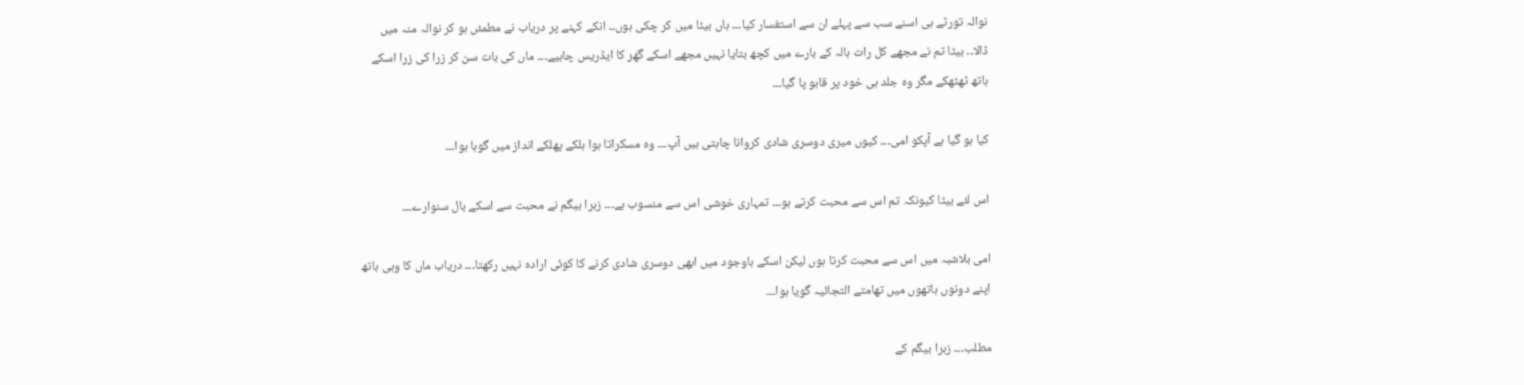نوالہ تورٹے ہی اسنے سب سے پہلے ان سے استفسار کیا۔۔۔ ہاں بیٹا میں کر چکی ہوں۔۔ انکے کہنے پر دریاب نے مطمئں ہو کر نوالہ منہ میں ڈالا۔۔ بیٹا تم نے مجھے کل رات ہالہ کے بارے میں کچھ بتایا نہیں مجھے اسکے گھر کا ایڈریس چاہیے۔۔۔ ماں کی بات سن کر زرا کی زرا اسکے ہاتھ ٹھٹھکے مگر وہ جلد ہی خود پر قابو پا گیا۔۔۔

کیا ہو گیا ہے آپکو امی۔۔۔ کیوں میری دوسری شادی کروانا چاہتی ہیں آپ۔۔۔ وہ مسکراتا ہوا ہلکے پھلکے انداز میں گوہا ہوا۔۔۔

اس لئے بیٹا کیونکہ تم اس سے محبت کرتے ہو۔۔۔ تمہاری خوشی اس سے منسوب ہے۔۔۔ زہرا بیگم نے محبت سے اسکے بال سنوارے۔۔۔

امی بلاشبہ میں اس سے محبت کرتا ہوں لیکن اسکے باوجود میں ابھی دوسری شادی کرنے کا کوئی ارادہ نہیں رکھتا۔۔۔ دریاب ماں کا وہی ہاتھ اپنے دونوں ہاتھوں میں تھامتے التجائیہ گویا ہوا۔۔۔

مطلب۔۔۔ زہرا بیگم کے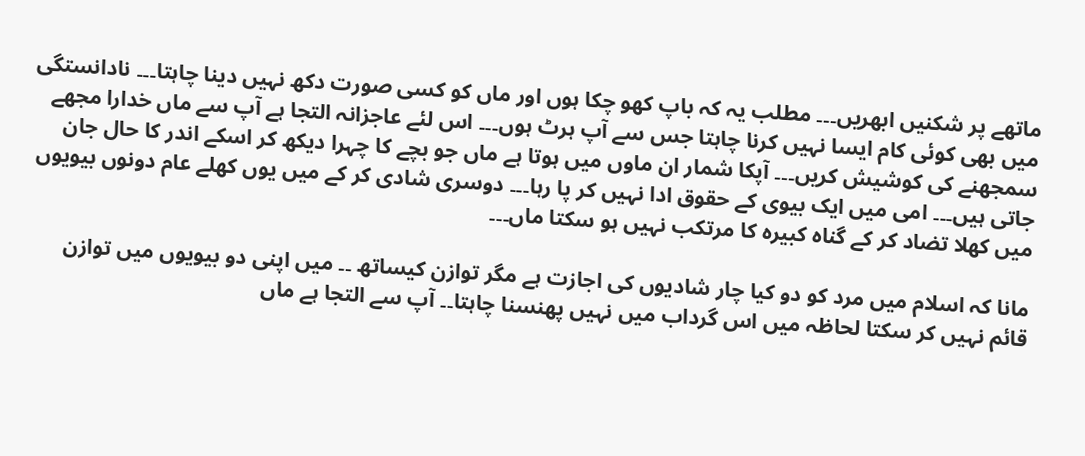ماتھے پر شکنیں ابھریں۔۔۔ مطلب یہ کہ باپ کھو چکا ہوں اور ماں کو کسی صورت دکھ نہیں دینا چاہتا۔۔۔ نادانستگی میں بھی کوئی کام ایسا نہیں کرنا چاہتا جس سے آپ ہرٹ ہوں۔۔۔ اس لئے عاجزانہ التجا ہے آپ سے ماں خدارا مجھے سمجھنے کی کوشیش کریں۔۔۔ آپکا شمار ان ماوں میں ہوتا ہے ماں جو بچے کا چہرا دیکھ کر اسکے اندر کا حال جان جاتی ہیں۔۔۔ امی میں ایک بیوی کے حقوق ادا نہیں کر پا رہا۔۔۔ دوسری شادی کر کے میں یوں کھلے عام دونوں بیویوں میں کھلا تضاد کر کے گناہ کبیرہ کا مرتکب نہیں ہو سکتا ماں۔۔۔

مانا کہ اسلام میں مرد کو دو کیا چار شادیوں کی اجازت ہے مگر توازن کیساتھ ۔۔ میں اپنی دو بیویوں میں توازن قائم نہیں کر سکتا لحاظہ میں اس گرداب میں نہیں پھنسنا چاہتا۔۔ آپ سے التجا ہے ماں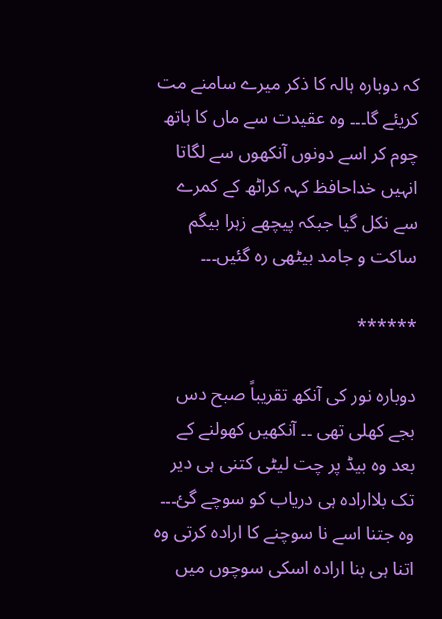کہ دوبارہ ہالہ کا ذکر میرے سامنے مت کریئے گا۔۔۔ وہ عقیدت سے ماں کا ہاتھ چوم کر اسے دونوں آنکھوں سے لگاتا انہیں خداحافظ کہہ کراٹھ کے کمرے سے نکل گیا جبکہ پیچھے زہرا بیگم ساکت و جامد بیٹھی رہ گئیں۔۔۔

******

دوبارہ نور کی آنکھ تقریباً صبح دس بجے کھلی تھی ۔۔ آنکھیں کھولنے کے بعد وہ بیڈ پر چت لیٹی کتنی ہی دیر تک بلاارادہ ہی دریاب کو سوچے گئ۔۔۔ وہ جتنا اسے نا سوچنے کا ارادہ کرتی وہ اتنا ہی بنا ارادہ اسکی سوچوں میں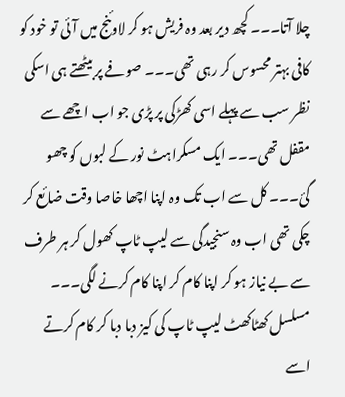چلا آتا۔۔۔ کچھ دیر بعد وہ فریش ہو کر لاوئنج میں آئی تو خود کو کافی بہتر محسوس کر رہی تھی۔۔۔ صوفے پر بیٹھتے ہی اسکی نظر سب سے پہلے اسی کھڑکی پر پڑی جو اب اچھے سے مقفل تھی۔۔۔ ایک مسکراہٹ نور کے لبوں کو چھو گئ۔۔۔ کل سے اب تک وہ اپنا اچھا خاصا وقت ضائع کر چکی تھی اب وہ سنجیدگی سے لیپ ٹاپ کھول کر ہر طرف سے بے نیاز ہو کر اپنا کام کر اپنا کام کرنے لگی۔۔۔ مسلسل کھٹاکھٹ لیپ ٹاپ کی کیز دبا دبا کر کام کرتے اسے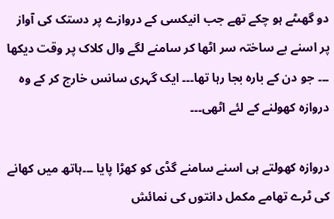دو گھںٹے ہو چکے تھے جب انیکسی کے دروازے پر دستک کی آواز پر اسنے بے ساختہ سر اٹھا کر سامنے لگے وال کلاک پر وقت دیکھا ۔۔۔ جو دن کے بارہ بجا رہا تھا۔۔۔ ایک گہری سانس خارج کر کے وہ دروازہ کھولنے کے لئے اٹھی۔۔۔

دروازہ کھولتے ہی اسنے سامنے گڈی کو کھڑا پایا ۔۔۔ہاتھ میں کھانے کی ٹرے تھامے مکمل دانتوں کی نمائش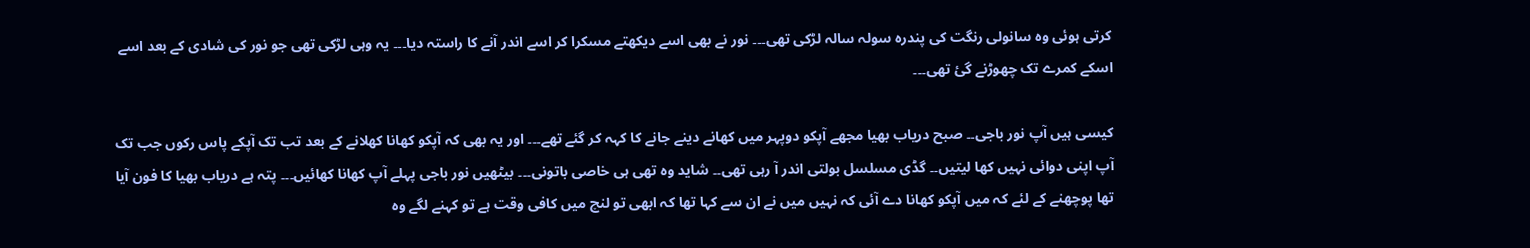کرتی ہوئی وہ سانولی رنگت کی پندرہ سولہ سالہ لڑکی تھی۔۔۔ نور نے بھی اسے دیکھتے مسکرا کر اسے اندر آنے کا راستہ دیا۔۔۔ یہ وہی لڑکی تھی جو نور کی شادی کے بعد اسے اسکے کمرے تک چھوڑنے گئ تھی۔۔۔

کیسی ہیں آپ نور باجی۔۔ صبح دریاب بھیا مجھے آپکو دوپہر میں کھانے دینے جانے کا کہہ کر گئے تھے۔۔۔ اور یہ بھی کہ آپکو کھانا کھلانے کے بعد تب تک آپکے پاس رکوں جب تک آپ اپنی دوائی نہیں کھا لیتیں۔۔ گڈی مسلسل بولتی اندر آ رہی تھی۔۔ شاید وہ تھی ہی خاصی باتونی۔۔۔ بیٹھیں نور باجی پہلے آپ کھانا کھائیں۔۔۔ پتہ ہے دریاب بھیا کا فون آیا تھا پوچھنے کے لئے کہ میں آپکو کھانا دے آئی کہ نہیں میں نے ان سے کہا تھا کہ ابھی تو لنچ میں کافی وقت ہے تو کہنے لگے وہ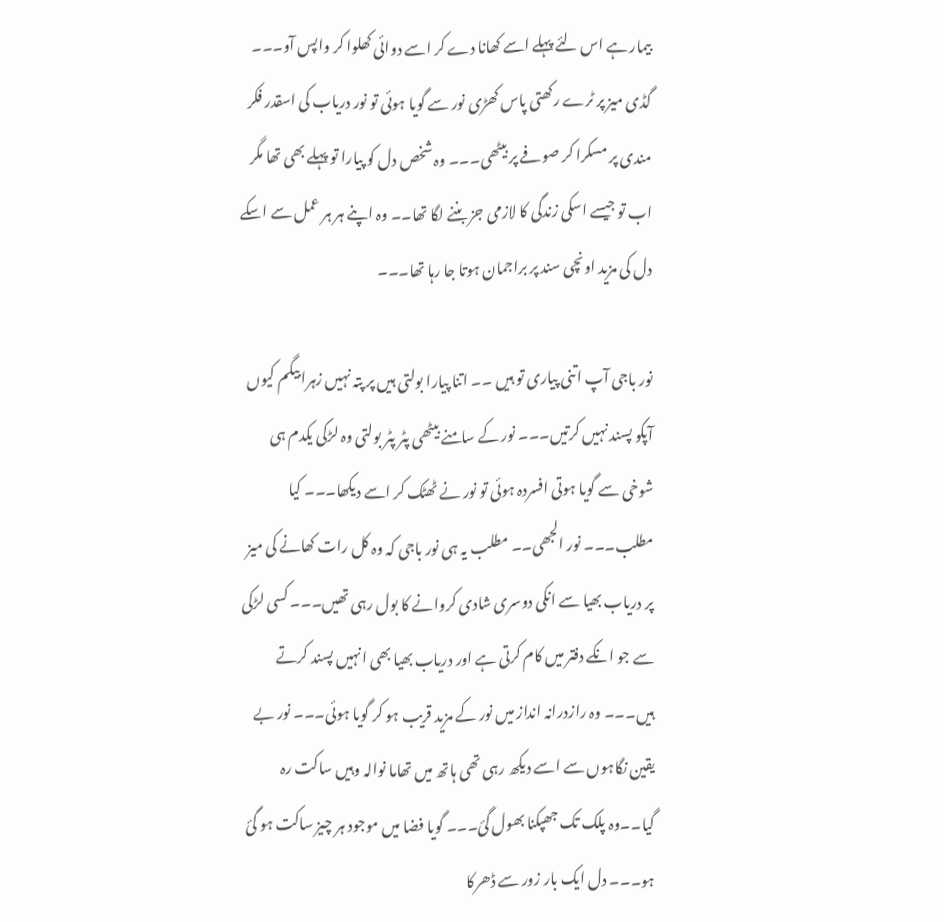بیمار ہے اس لئے پہلے اسے کھانا دے کر اسے دوائی کھلوا کر واپس آو۔۔۔ گڈی میز پر ٹرے رکھتی پاس کھڑی نور سے گویا ہوئی تو نور دریاب کی اسقدر فکر مندی پر مسکرا کر صوفے پر بیٹھی۔۔۔ وہ شخص دل کو پیارا تو پہلے بھی تھا مگر اب تو جیسے اسکی زندگی کا لازمی جز بننے لگا تھا۔۔ وہ اپنے ہر ہر عمل سے اسکے دل کی مزید اونچی سند پر براجمان ہوتا جا رہا تھا۔۔۔

نور باجی آپ اتنی پیاری تو ہیں ۔۔ اتنا پیارا بولتی ہیں پر پتہ نہیں زہرا بیگم کیوں آپکو پسند نہیں کرتیں۔۔۔ نور کے سامنے بیٹھی پٹر پٹر بولتی وہ لڑکی یکدم ہی شوخی سے گویا ہوتی افسردہ ہوئی تو نور نے ٹھٹک کر اسے دیکھا۔۔۔ کیا مطلب۔۔۔ نور الجھی۔۔ مطلب یہ ہی نور باجی کہ وہ کل رات کھانے کی میز پر دریاب بھیا سے انکی دوسری شادی کروانے کا بول رہی تھیں۔۔۔ کسی لڑکی سے جو انکے دفتر میں کام کرتی ہے اور دریاب بھیا بھی انہیں پسند کرتے ہیں۔۔۔ وہ رازدرانہ انداز میں نور کے مزید قریب ہو کر گویا ہوئی۔۔۔ نور بے یقین نگاہوں سے اسے دیکھ رہی تھی ہاتھ میں تھاما نوالہ وہیں ساکت رہ گیا۔۔وہ پلک تک جھپکنا بھول گئ۔۔۔ گویا فضا میں موجود ہر چیز ساکت ہو گئ ہو۔۔۔ دل ایک بار زور سے ڈھرکا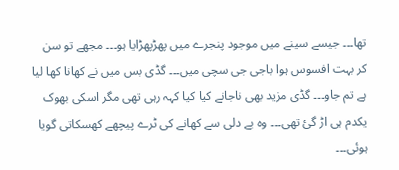تھا۔۔۔ جیسے سینے میں موجود پنجرے میں پھڑپھڑایا ہو۔۔۔ مجھے تو سن کر بہت افسوس ہوا باجی جی سچی میں۔۔۔ گڈی بس میں نے کھانا کھا لیا ہے تم جاو۔۔۔ گڈی مزید بھی ناجانے کیا کیا کہہ رہی تھی مگر اسکی بھوک یکدم ہی اڑ گئ تھی۔۔۔ وہ بے دلی سے کھانے کی ٹرے پیچھے کھسکاتی گویا ہوئی۔۔۔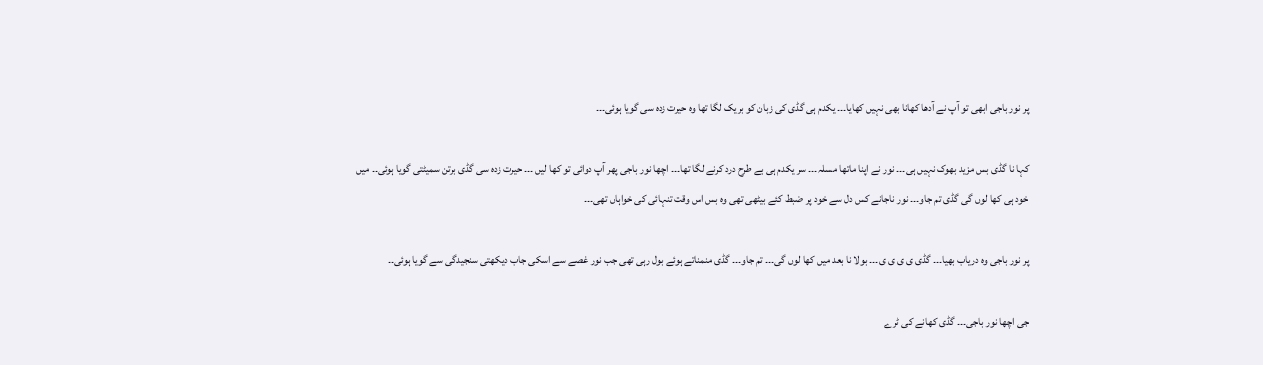پر نور باجی ابھی تو آپ نے آدھا کھانا بھی نہیں کھایا۔۔۔ یکدم ہی گڈی کی زبان کو بریک لگا تھا وہ حیرت زدہ سی گویا ہوئی۔۔۔

کہا نا گڈی بس مزید بھوک نہیں ہی۔۔۔ نور نے اپنا ماتھا مسلہ۔۔۔ سر یکدم ہی بے طرح درد کرنے لگا تھا۔۔۔ اچھا نور باجی پھر آپ دوائی تو کھا لیں ۔۔۔ حیرت زدہ سی گڈی برتن سمیٹتی گویا ہوئی۔۔ میں خود ہی کھا لوں گی گڈی تم جاو۔۔۔ نور ناجانے کس دل سے خود پر ضبط کئے بیٹھی تھی وہ بس اس وقت تنہائی کی خواہاں تھی۔۔۔

پر نور باجی وہ دریاب بھیا۔۔۔ گڈی ی ی ی ی۔۔۔ بولا نا بعد میں کھا لوں گی۔۔۔ تم جاو۔۔۔ گڈی منمناتے ہوئے بول رہی تھی جب نور غصے سے اسکی جاب دیکھتی سنجیدگی سے گویا ہوئی۔۔

جی اچھا نور باجی۔۔۔ گڈی کھانے کی ٹرے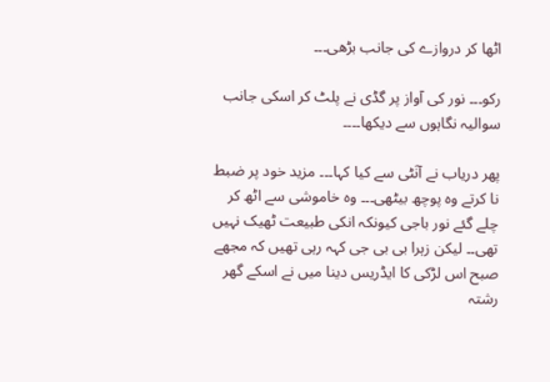اٹھا کر دروازے کی جانب بڑھی۔۔۔

رکو۔۔۔ نور کی آواز پر گڈی نے پلٹ کر اسکی جانب سوالیہ نگاہوں سے دیکھا۔۔۔۔

پھر دریاب نے آنَٹی سے کیا کہا۔۔۔ مزید خود پر ضبط نا کرتے وہ پوچھ بیٹھی۔۔۔ وہ خاموشی سے اٹھ کر چلے گئے نور باجی کیونکہ انکی طبیعت ٹھیک نہیں تھی۔۔ لیکن زہرا بی بی جی کہہ رہی تھیں کہ مجھے صبح اس لڑکی کا ایڈریس دینا میں نے اسکے گھر رشتہ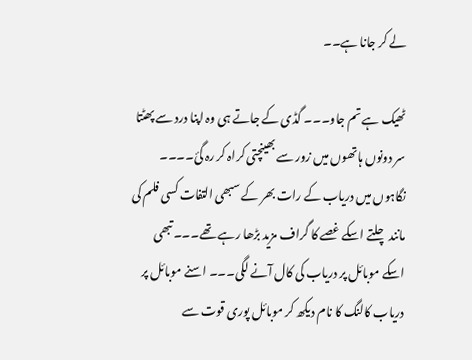لے کر جانا ہے۔۔

ٹھیک ہے تم جاو۔۔۔ گڈی کے جاتے ہی وہ اپنا درد سے پھٹتا سر دونوں ہاتھوں میں زور سے بھینچتی کراہ کر رہ گئ۔۔۔۔ نگاہوں میں دریاب کے رات بھر کے سبھی التفات کسی فلم کی مانند چلتے اسکے غصے کا گراف مزید بڑھا رہے تھے۔۔۔ تبھی اسکے موبائل پر دریاب کی کال آنے لگی۔۔۔ اسنے موبائل پر دریاب کالنگ کا نام دیکھ کر موبائل پوری قوت سے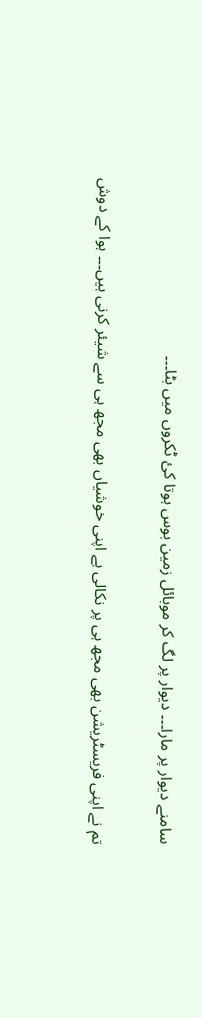سامنے دیوار پر مارا۔۔۔ دیوار پر لگ کر موبائل زمین بوس ہوتا کئ ٹکروں میں بٹا۔۔۔

تم نے اپنی فریسٹریشن بھی مجھ ہی پر نکالی ہے اپنی خوشیاں بھی مجھ ہی سے شیئر کرنی ہیں۔۔۔ ہوا کے دوش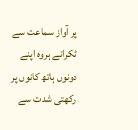پر آواز سماعت سے ٹکرانے ہروہ اپنے دونوں ہاتھ کانوں پر رکھتی شدت سے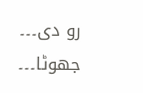رو دی۔۔۔ جھوٹا۔۔۔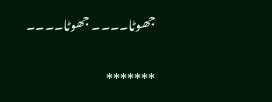جھوٹا۔۔۔۔ جھوٹا۔۔۔۔

*******